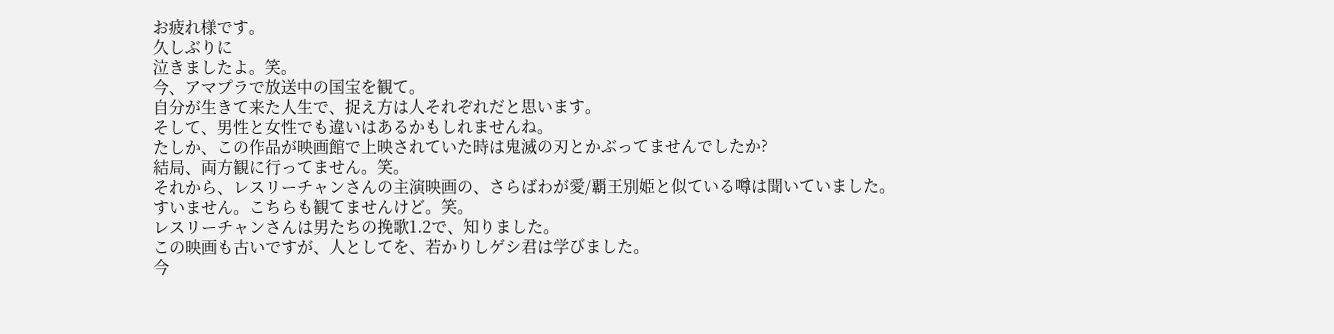お疲れ様です。
久しぶりに
泣きましたよ。笑。
今、アマプラで放送中の国宝を観て。
自分が生きて来た人生で、捉え方は人それぞれだと思います。
そして、男性と女性でも違いはあるかもしれませんね。
たしか、この作品が映画館で上映されていた時は鬼滅の刃とかぶってませんでしたか?
結局、両方観に行ってません。笑。
それから、レスリーチャンさんの主演映画の、さらばわが愛/覇王別姫と似ている噂は聞いていました。
すいません。こちらも観てませんけど。笑。
レスリーチャンさんは男たちの挽歌1.2で、知りました。
この映画も古いですが、人としてを、若かりしゲシ君は学びました。
今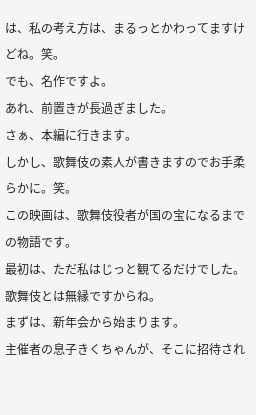は、私の考え方は、まるっとかわってますけどね。笑。
でも、名作ですよ。
あれ、前置きが長過ぎました。
さぁ、本編に行きます。
しかし、歌舞伎の素人が書きますのでお手柔らかに。笑。
この映画は、歌舞伎役者が国の宝になるまでの物語です。
最初は、ただ私はじっと観てるだけでした。
歌舞伎とは無縁ですからね。
まずは、新年会から始まります。
主催者の息子きくちゃんが、そこに招待され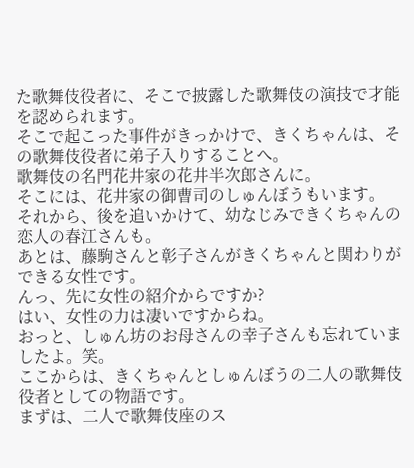た歌舞伎役者に、そこで披露した歌舞伎の演技で才能を認められます。
そこで起こった事件がきっかけで、きくちゃんは、その歌舞伎役者に弟子入りすることへ。
歌舞伎の名門花井家の花井半次郎さんに。
そこには、花井家の御曹司のしゅんぼうもいます。
それから、後を追いかけて、幼なじみできくちゃんの恋人の春江さんも。
あとは、藤駒さんと彰子さんがきくちゃんと関わりができる女性です。
んっ、先に女性の紹介からですか?
はい、女性の力は凄いですからね。
おっと、しゅん坊のお母さんの幸子さんも忘れていましたよ。笑。
ここからは、きくちゃんとしゅんぼうの二人の歌舞伎役者としての物語です。
まずは、二人で歌舞伎座のス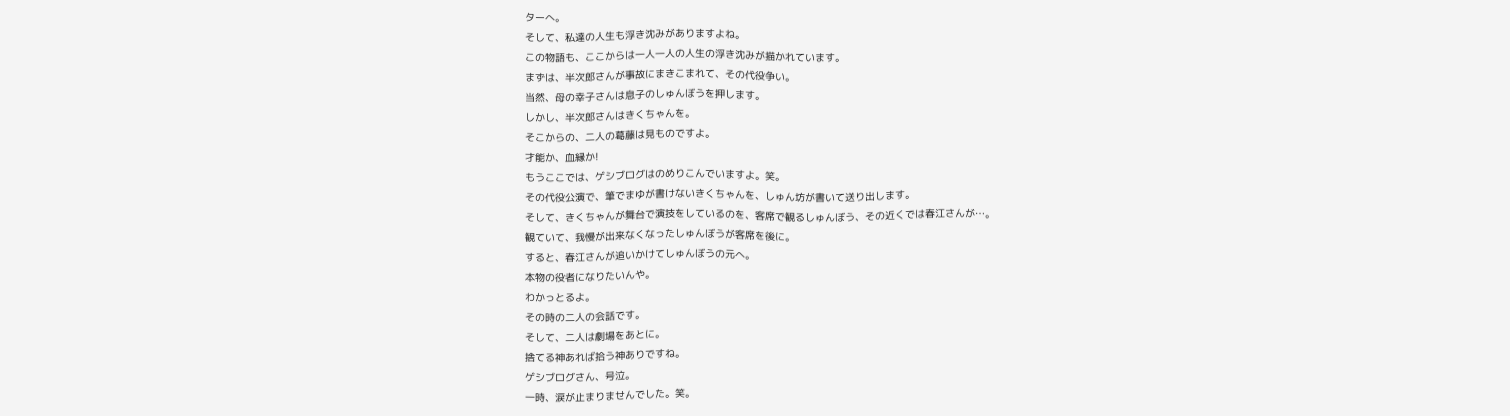ターへ。
そして、私達の人生も浮き沈みがありますよね。
この物語も、ここからは一人一人の人生の浮き沈みが描かれています。
まずは、半次郎さんが事故にまきこまれて、その代役争い。
当然、母の幸子さんは息子のしゅんぼうを押します。
しかし、半次郎さんはきくちゃんを。
そこからの、二人の葛藤は見ものですよ。
才能か、血縁か!
もうここでは、ゲシブログはのめりこんでいますよ。笑。
その代役公演で、筆でまゆが書けないきくちゃんを、しゅん坊が書いて送り出します。
そして、きくちゃんが舞台で演技をしているのを、客席で観るしゅんぼう、その近くでは春江さんが…。
観ていて、我慢が出来なくなったしゅんぼうが客席を後に。
すると、春江さんが追いかけてしゅんぼうの元へ。
本物の役者になりたいんや。
わかっとるよ。
その時の二人の会話です。
そして、二人は劇場をあとに。
捨てる神あれば拾う神ありですね。
ゲシブログさん、号泣。
一時、涙が止まりませんでした。笑。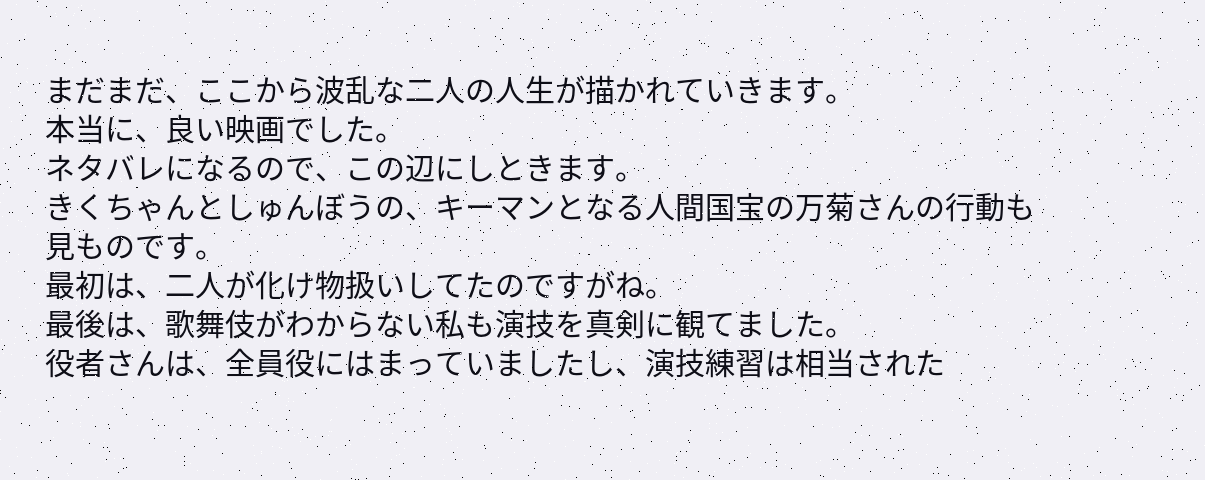まだまだ、ここから波乱な二人の人生が描かれていきます。
本当に、良い映画でした。
ネタバレになるので、この辺にしときます。
きくちゃんとしゅんぼうの、キーマンとなる人間国宝の万菊さんの行動も見ものです。
最初は、二人が化け物扱いしてたのですがね。
最後は、歌舞伎がわからない私も演技を真剣に観てました。
役者さんは、全員役にはまっていましたし、演技練習は相当された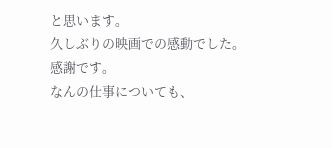と思います。
久しぶりの映画での感動でした。
感謝です。
なんの仕事についても、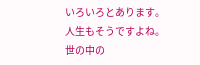いろいろとあります。
人生もそうですよね。
世の中の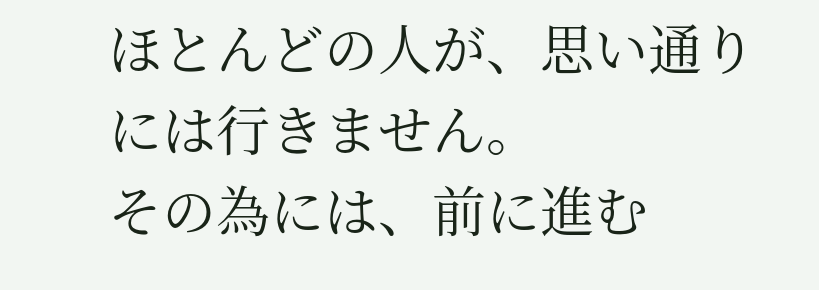ほとんどの人が、思い通りには行きません。
その為には、前に進む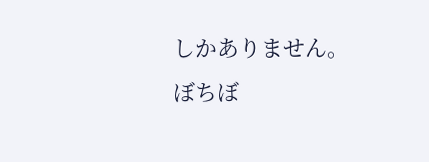しかありません。
ぼちぼ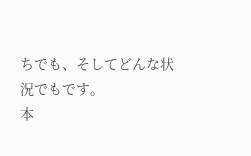ちでも、そしてどんな状況でもです。
本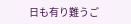日も有り難うご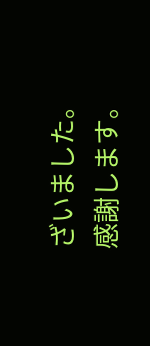ざいました。
感謝します。